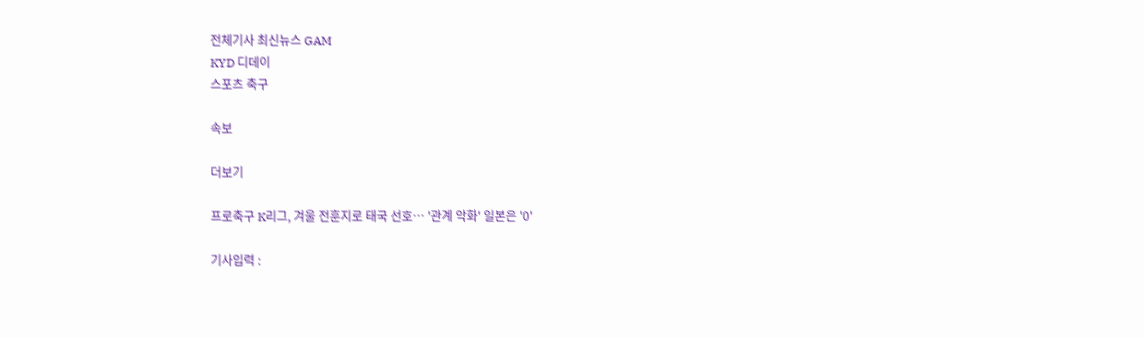전체기사 최신뉴스 GAM
KYD 디데이
스포츠 축구

속보

더보기

프로축구 K리그, 겨울 전훈지로 태국 선호… '관계 악화' 일본은 '0'

기사입력 :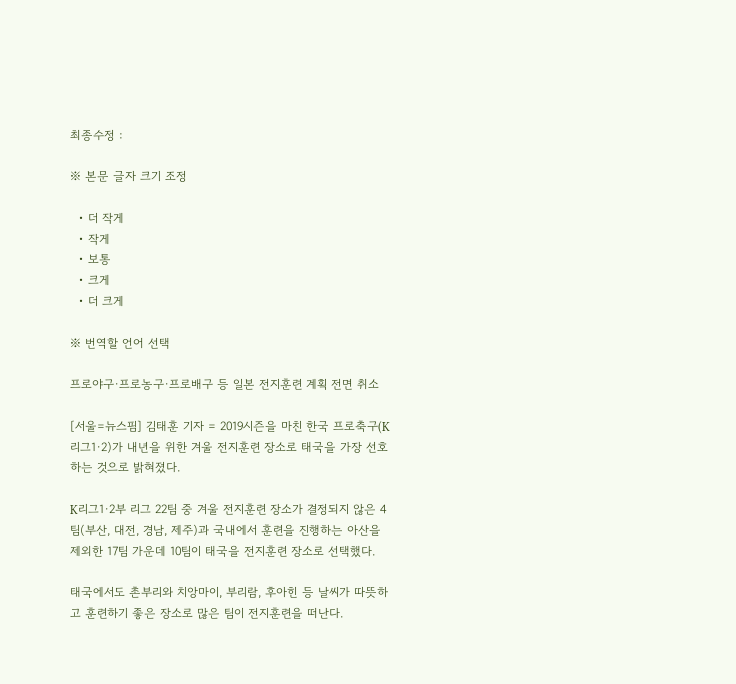최종수정 :

※ 본문 글자 크기 조정

  • 더 작게
  • 작게
  • 보통
  • 크게
  • 더 크게

※ 번역할 언어 선택

프로야구·프로농구·프로배구 등 일본 전지훈련 계획 전면 취소

[서울=뉴스핌] 김태훈 기자 = 2019시즌을 마친 한국 프로축구(K리그1·2)가 내년을 위한 겨울 전지훈련 장소로 태국을 가장 선호하는 것으로 밝혀졌다.

K리그1·2부 리그 22팀 중 겨울 전지훈련 장소가 결정되지 않은 4팀(부산, 대전, 경남, 제주)과 국내에서 훈련을 진행하는 아산을 제외한 17팀 가운데 10팀이 태국을 전지훈련 장소로 선택했다.

태국에서도 촌부리와 치앙마이, 부리람, 후아힌 등 날씨가 따뜻하고 훈련하기 좋은 장소로 많은 팀이 전지훈련을 떠난다.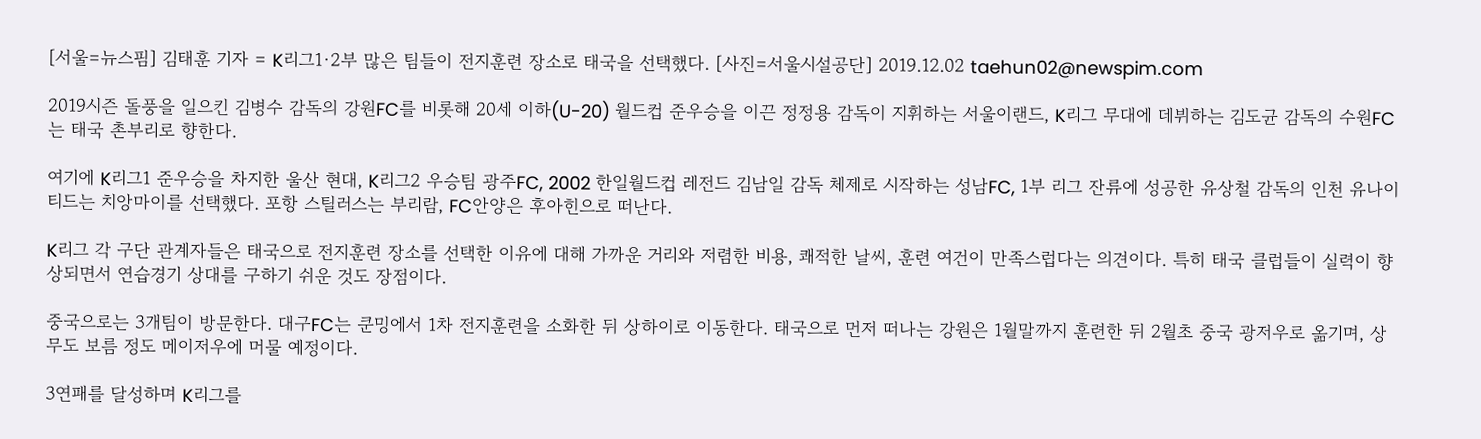[서울=뉴스핌] 김태훈 기자 = K리그1·2부 많은 팀들이 전지훈련 장소로 태국을 선택했다. [사진=서울시설공단] 2019.12.02 taehun02@newspim.com

2019시즌 돌풍을 일으킨 김병수 감독의 강원FC를 비롯해 20세 이하(U-20) 월드컵 준우승을 이끈 정정용 감독이 지휘하는 서울이랜드, K리그 무대에 데뷔하는 김도균 감독의 수원FC는 태국 촌부리로 향한다.

여기에 K리그1 준우승을 차지한 울산 현대, K리그2 우승팀 광주FC, 2002 한일월드컵 레전드 김남일 감독 체제로 시작하는 성남FC, 1부 리그 잔류에 성공한 유상철 감독의 인천 유나이티드는 치앙마이를 선택했다. 포항 스틸러스는 부리람, FC안양은 후아힌으로 떠난다.

K리그 각 구단 관계자들은 태국으로 전지훈련 장소를 선택한 이유에 대해 가까운 거리와 저렴한 비용, 쾌적한 날씨, 훈련 여건이 만족스럽다는 의견이다. 특히 태국 클럽들이 실력이 향상되면서 연습경기 상대를 구하기 쉬운 것도 장점이다.

중국으로는 3개팀이 방문한다. 대구FC는 쿤밍에서 1차 전지훈련을 소화한 뒤 상하이로 이동한다. 태국으로 먼저 떠나는 강원은 1월말까지 훈련한 뒤 2월초 중국 광저우로 옮기며, 상무도 보름 정도 메이저우에 머물 예정이다.

3연패를 달성하며 K리그를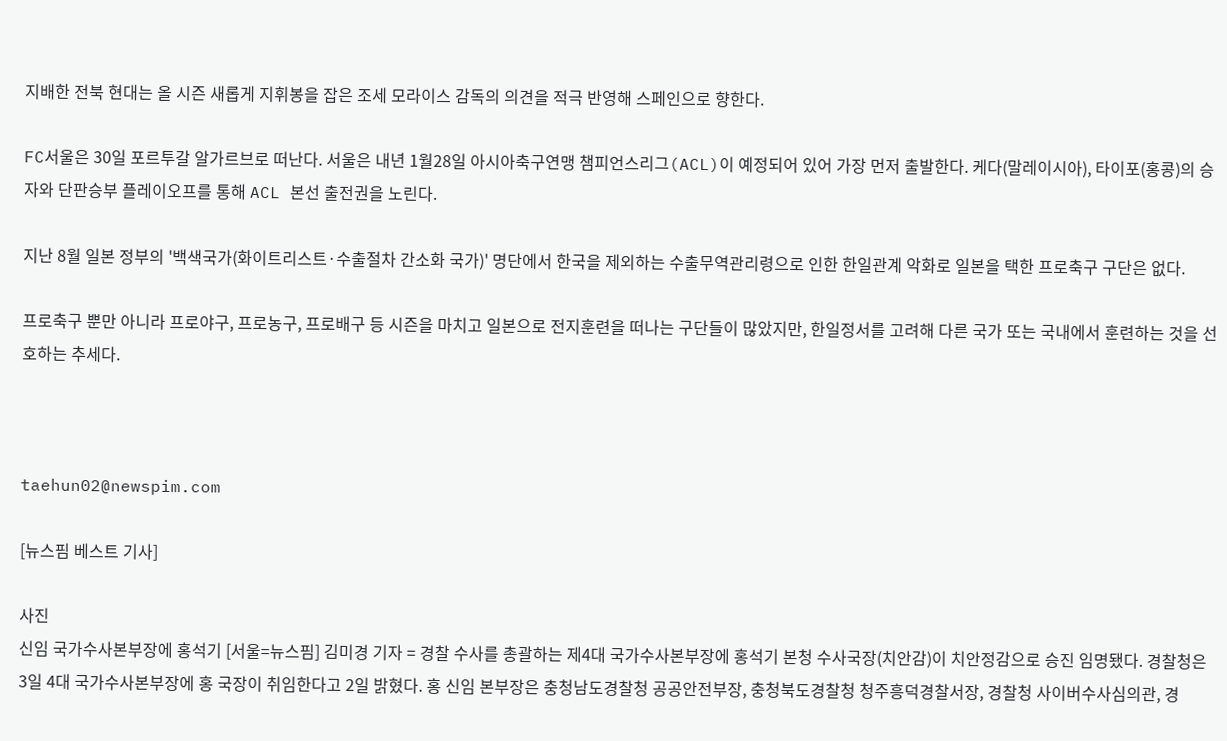지배한 전북 현대는 올 시즌 새롭게 지휘봉을 잡은 조세 모라이스 감독의 의견을 적극 반영해 스페인으로 향한다.

FC서울은 30일 포르투갈 알가르브로 떠난다. 서울은 내년 1월28일 아시아축구연맹 챔피언스리그(ACL)이 예정되어 있어 가장 먼저 출발한다. 케다(말레이시아), 타이포(홍콩)의 승자와 단판승부 플레이오프를 통해 ACL 본선 출전권을 노린다.

지난 8월 일본 정부의 '백색국가(화이트리스트·수출절차 간소화 국가)' 명단에서 한국을 제외하는 수출무역관리령으로 인한 한일관계 악화로 일본을 택한 프로축구 구단은 없다.

프로축구 뿐만 아니라 프로야구, 프로농구, 프로배구 등 시즌을 마치고 일본으로 전지훈련을 떠나는 구단들이 많았지만, 한일정서를 고려해 다른 국가 또는 국내에서 훈련하는 것을 선호하는 추세다.



taehun02@newspim.com

[뉴스핌 베스트 기사]

사진
신임 국가수사본부장에 홍석기 [서울=뉴스핌] 김미경 기자 = 경찰 수사를 총괄하는 제4대 국가수사본부장에 홍석기 본청 수사국장(치안감)이 치안정감으로 승진 임명됐다. 경찰청은 3일 4대 국가수사본부장에 홍 국장이 취임한다고 2일 밝혔다. 홍 신임 본부장은 충청남도경찰청 공공안전부장, 충청북도경찰청 청주흥덕경찰서장, 경찰청 사이버수사심의관, 경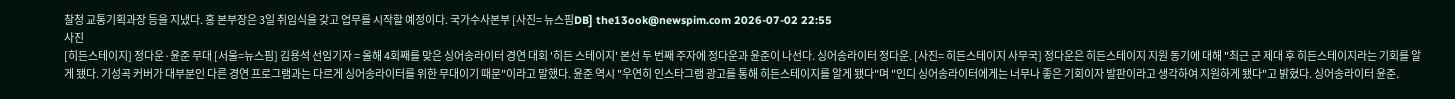찰청 교통기획과장 등을 지냈다. 홍 본부장은 3일 취임식을 갖고 업무를 시작할 예정이다. 국가수사본부 [사진= 뉴스핌DB] the13ook@newspim.com 2026-07-02 22:55
사진
[히든스테이지] 정다운·윤준 무대 [서울=뉴스핌] 김용석 선임기자 = 올해 4회째를 맞은 싱어송라이터 경연 대회 '히든 스테이지' 본선 두 번째 주자에 정다운과 윤준이 나선다. 싱어송라이터 정다운. [사진= 히든스테이지 사무국] 정다운은 히든스테이지 지원 동기에 대해 "최근 군 제대 후 히든스테이지라는 기회를 알게 됐다. 기성곡 커버가 대부분인 다른 경연 프로그램과는 다르게 싱어송라이터를 위한 무대이기 때문"이라고 말했다. 윤준 역시 "우연히 인스타그램 광고를 통해 히든스테이지를 알게 됐다"며 "인디 싱어송라이터에게는 너무나 좋은 기회이자 발판이라고 생각하여 지원하게 됐다"고 밝혔다. 싱어송라이터 윤준.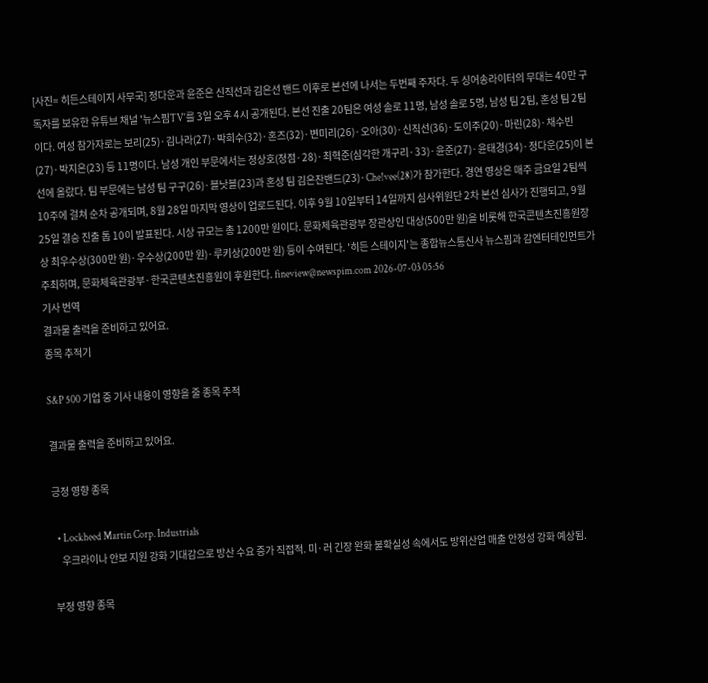[사진= 히든스테이지 사무국] 정다운과 윤준은 신직선과 김은선 밴드 이후로 본선에 나서는 두번째 주자다. 두 싱어송라이터의 무대는 40만 구독자를 보유한 유튜브 채널 '뉴스핌TV'를 3일 오후 4시 공개된다. 본선 진출 20팀은 여성 솔로 11명, 남성 솔로 5명, 남성 팀 2팀, 혼성 팀 2팀이다. 여성 참가자로는 보리(25)·김나라(27)·박희수(32)·혼즈(32)·변미리(26)·오아(30)·신직선(36)·도이주(20)·마린(28)·채수빈(27)·박지은(23) 등 11명이다. 남성 개인 부문에서는 정상호(정점·28)·최혁준(심각한 개구리·33)·윤준(27)·윤태경(34)·정다운(25)이 본선에 올랐다. 팀 부문에는 남성 팀 구구(26)·블낫블(23)과 혼성 팀 김은찬밴드(23)·Che!vee(28)가 참가한다. 경연 영상은 매주 금요일 2팀씩 10주에 걸쳐 순차 공개되며, 8월 28일 마지막 영상이 업로드된다. 이후 9월 10일부터 14일까지 심사위원단 2차 본선 심사가 진행되고, 9월 25일 결승 진출 톱 10이 발표된다. 시상 규모는 총 1200만 원이다. 문화체육관광부 장관상인 대상(500만 원)을 비롯해 한국콘텐츠진흥원장상 최우수상(300만 원)·우수상(200만 원)·루키상(200만 원) 등이 수여된다. '히든 스테이지'는 종합뉴스통신사 뉴스핌과 감엔터테인먼트가 주최하며, 문화체육관광부·한국콘텐츠진흥원이 후원한다. fineview@newspim.com 2026-07-03 05:56
기사 번역
결과물 출력을 준비하고 있어요.
종목 추적기

S&P 500 기업 중 기사 내용이 영향을 줄 종목 추적

결과물 출력을 준비하고 있어요.

긍정 영향 종목

  • Lockheed Martin Corp. Industrials
    우크라이나 안보 지원 강화 기대감으로 방산 수요 증가 직접적. 미·러 긴장 완화 불확실성 속에서도 방위산업 매출 안정성 강화 예상됨.

부정 영향 종목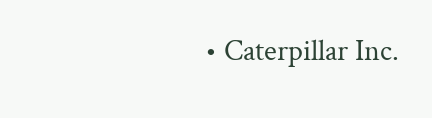• Caterpillar Inc.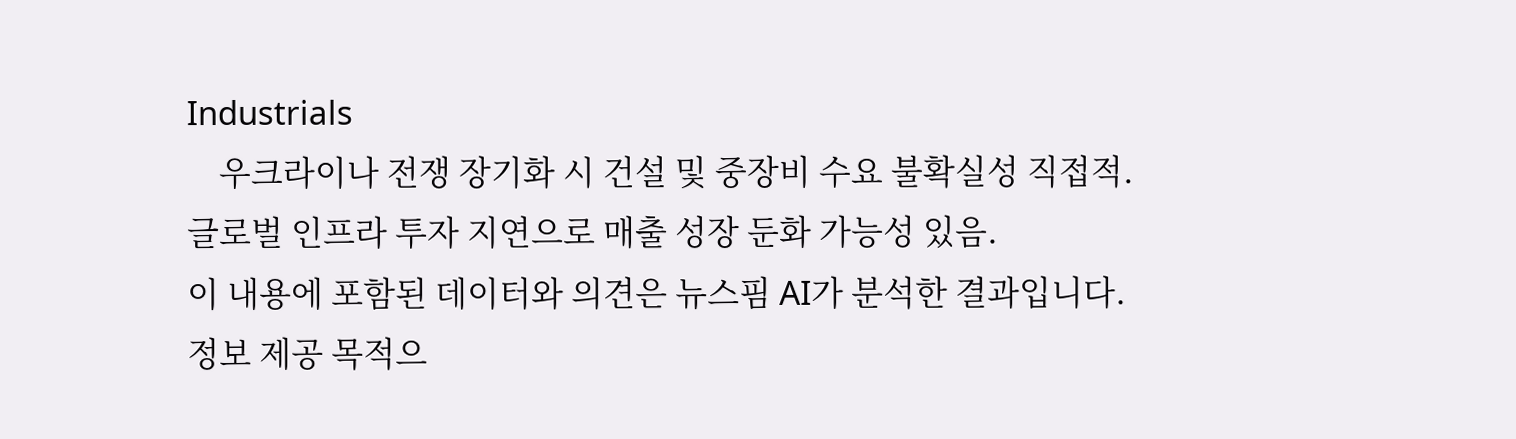Industrials
    우크라이나 전쟁 장기화 시 건설 및 중장비 수요 불확실성 직접적. 글로벌 인프라 투자 지연으로 매출 성장 둔화 가능성 있음.
이 내용에 포함된 데이터와 의견은 뉴스핌 AI가 분석한 결과입니다. 정보 제공 목적으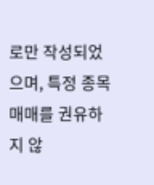로만 작성되었으며, 특정 종목 매매를 권유하지 않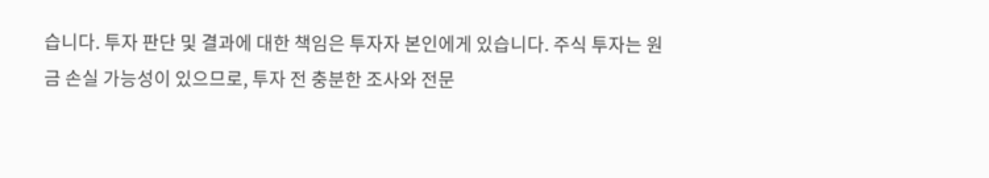습니다. 투자 판단 및 결과에 대한 책임은 투자자 본인에게 있습니다. 주식 투자는 원금 손실 가능성이 있으므로, 투자 전 충분한 조사와 전문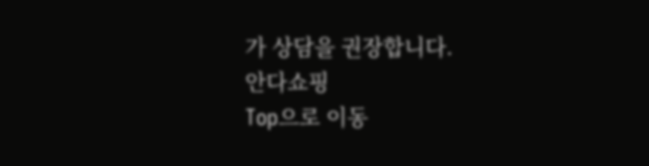가 상담을 권장합니다.
안다쇼핑
Top으로 이동